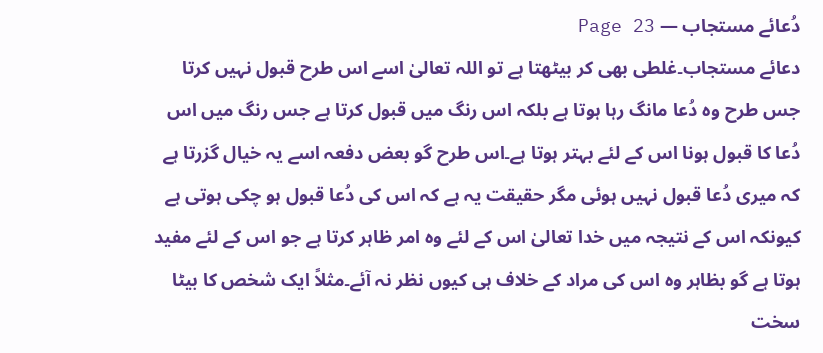دُعائے مستجاب — Page 23
دعائے مستجاب۔غلطی بھی کر بیٹھتا ہے تو اللہ تعالیٰ اسے اس طرح قبول نہیں کرتا جس طرح وہ دُعا مانگ رہا ہوتا ہے بلکہ اس رنگ میں قبول کرتا ہے جس رنگ میں اس دُعا کا قبول ہونا اس کے لئے بہتر ہوتا ہے۔اس طرح گو بعض دفعہ اسے یہ خیال گزرتا ہے کہ میری دُعا قبول نہیں ہوئی مگر حقیقت یہ ہے کہ اس کی دُعا قبول ہو چکی ہوتی ہے کیونکہ اس کے نتیجہ میں خدا تعالیٰ اس کے لئے وہ امر ظاہر کرتا ہے جو اس کے لئے مفید ہوتا ہے گو بظاہر وہ اس کی مراد کے خلاف ہی کیوں نظر نہ آئے۔مثلاً ایک شخص کا بیٹا سخت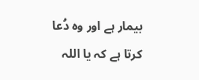بیمار ہے اور وہ دُعا کرتا ہے کہ یا اللہ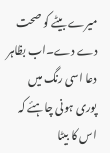میرے بیٹے کو صحت دے دے۔اب بظاہر دعا اسی رنگ میں پوری ہونی چاہئے کہ اس کا بیٹا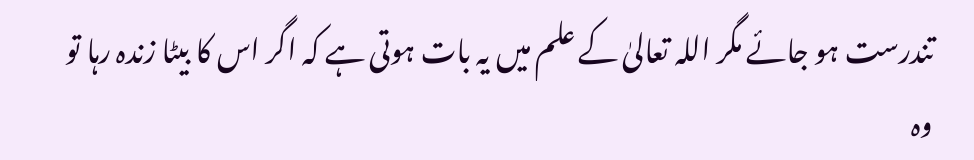تندرست ہو جائے مگر اللہ تعالیٰ کے علم میں یہ بات ہوتی ہے کہ اگر اس کا بیٹا زندہ رہا تو وہ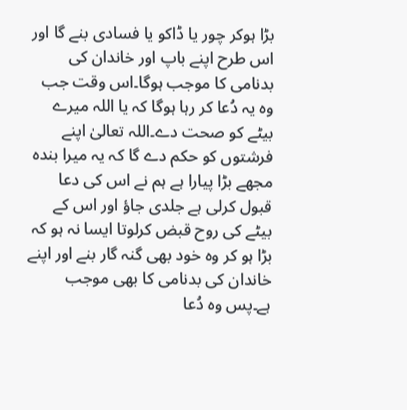بڑا ہوکر چور یا ڈاکو یا فسادی بنے گا اور اس طرح اپنے باپ اور خاندان کی بدنامی کا موجب ہوگا۔اس وقت جب وہ یہ دُعا کر رہا ہوگا کہ یا اللہ میرے بیٹے کو صحت دے۔اللہ تعالیٰ اپنے فرشتوں کو حکم دے گا کہ یہ میرا بندہ مجھے بڑا پیارا ہے ہم نے اس کی دعا قبول کرلی ہے جلدی جاؤ اور اس کے بیٹے کی روح قبض کرلوتا ایسا نہ ہو کہ بڑا ہو کر وہ خود بھی گنہ گار بنے اور اپنے خاندان کی بدنامی کا بھی موجب ہے۔پس وہ دُعا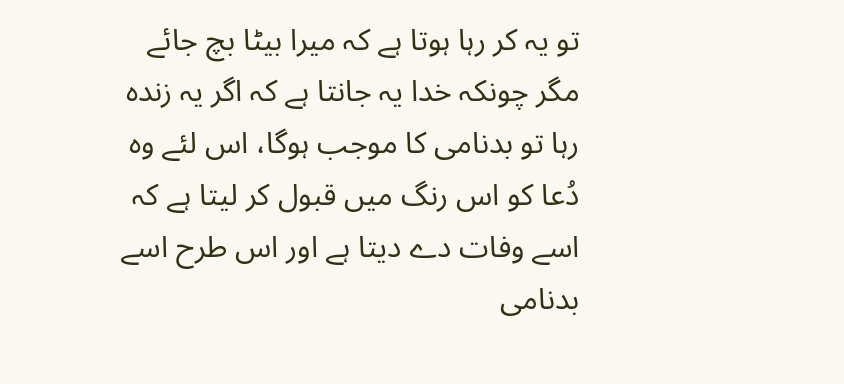تو یہ کر رہا ہوتا ہے کہ میرا بیٹا بچ جائے مگر چونکہ خدا یہ جانتا ہے کہ اگر یہ زندہ رہا تو بدنامی کا موجب ہوگا، اس لئے وہ دُعا کو اس رنگ میں قبول کر لیتا ہے کہ اسے وفات دے دیتا ہے اور اس طرح اسے بدنامی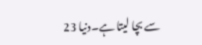سے بچا لیتا ہے۔دنیا 23